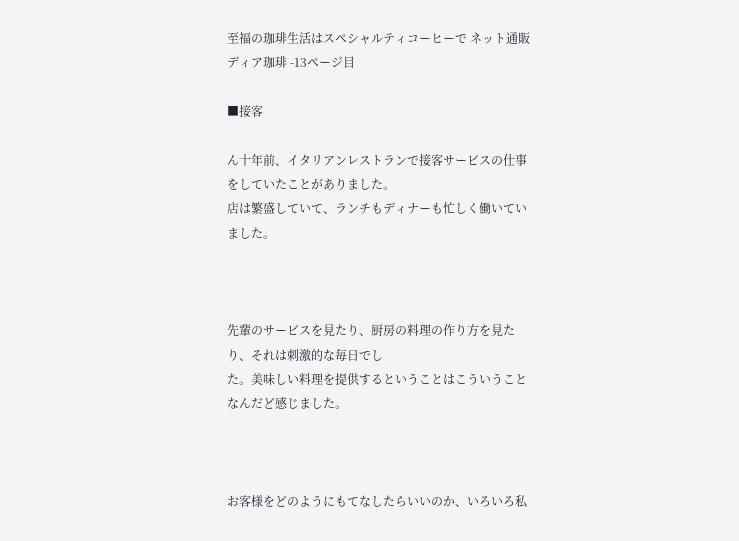至福の珈琲生活はスペシャルティコーヒーで ネット通販 ディア珈琲 -13ページ目

■接客

ん十年前、イタリアンレストランで接客サービスの仕事をしていたことがありました。
店は繁盛していて、ランチもディナーも忙しく働いていました。



先輩のサービスを見たり、厨房の料理の作り方を見たり、それは刺激的な毎日でし
た。美味しい料理を提供するということはこういうことなんだど感じました。



お客様をどのようにもてなしたらいいのか、いろいろ私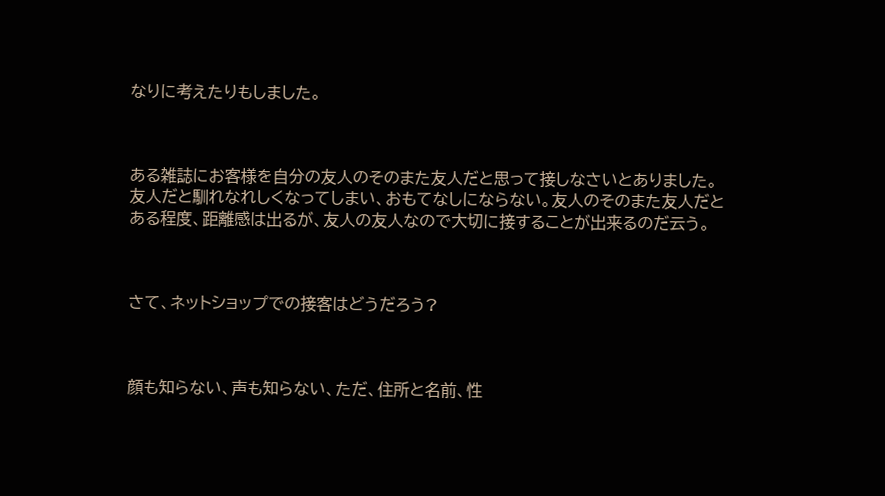なりに考えたりもしました。



ある雑誌にお客様を自分の友人のそのまた友人だと思って接しなさいとありました。
友人だと馴れなれしくなってしまい、おもてなしにならない。友人のそのまた友人だと
ある程度、距離感は出るが、友人の友人なので大切に接することが出来るのだ云う。



さて、ネットショップでの接客はどうだろう?



顔も知らない、声も知らない、ただ、住所と名前、性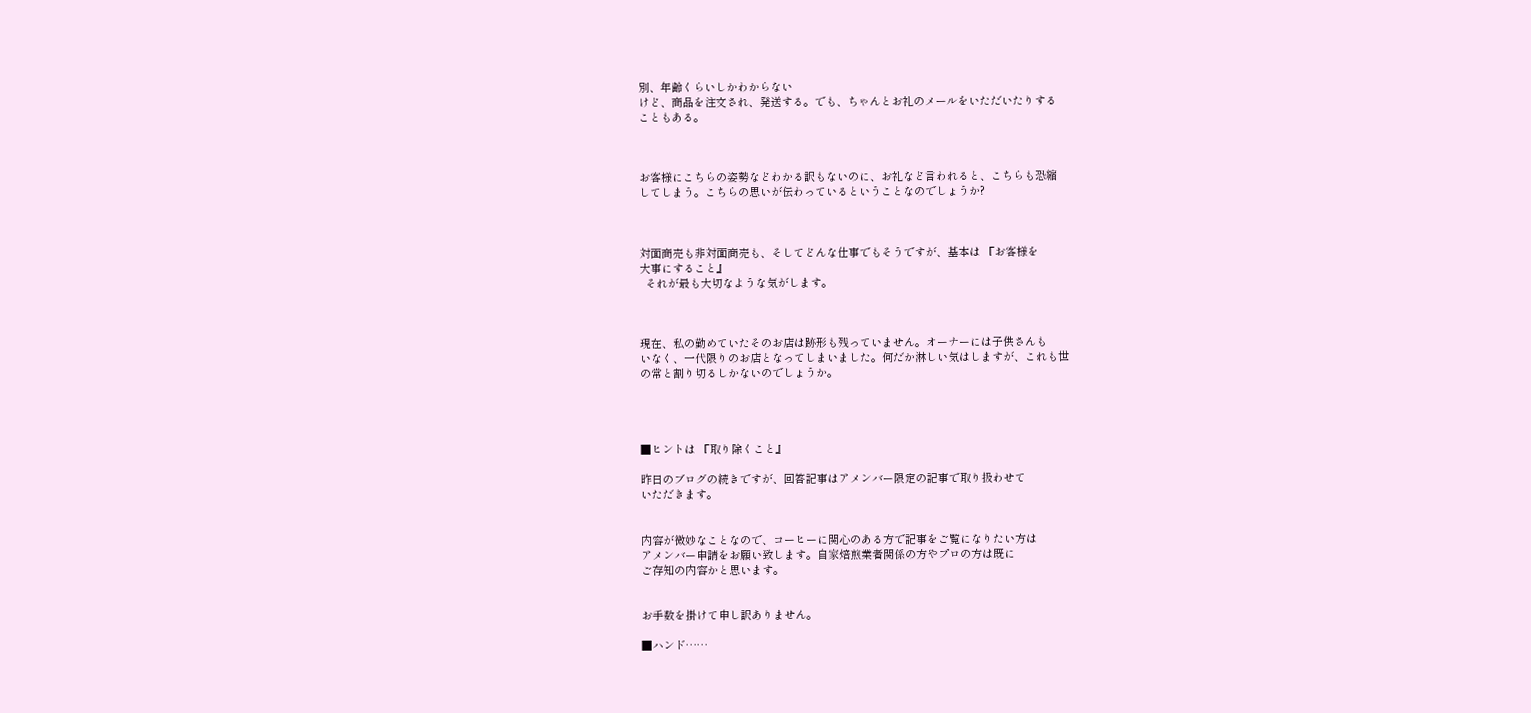別、年齢くらいしかわからない
けど、商品を注文され、発送する。でも、ちゃんとお礼のメールをいただいたりする
こともある。



お客様にこちらの姿勢などわかる訳もないのに、お礼など言われると、こちらも恐縮
してしまう。こちらの思いが伝わっているということなのでしょうか?



対面商売も非対面商売も、そしてどんな仕事でもそうですが、基本は 『お客様を
大事にすること』
  それが最も大切なような気がします。



現在、私の勤めていたそのお店は跡形も残っていません。オーナーには子供さんも
いなく、一代限りのお店となってしまいました。何だか淋しい気はしますが、これも世
の常と割り切るしかないのでしょうか。




■ヒントは 『取り除くこと』

昨日のブログの続きですが、回答記事はアメンバー限定の記事で取り扱わせて
いただきます。


内容が微妙なことなので、コーヒーに関心のある方で記事をご覧になりたい方は
アメンバー申請をお願い致します。自家焙煎業者関係の方やプロの方は既に
ご存知の内容かと思います。


お手数を掛けて申し訳ありません。

■ハンド……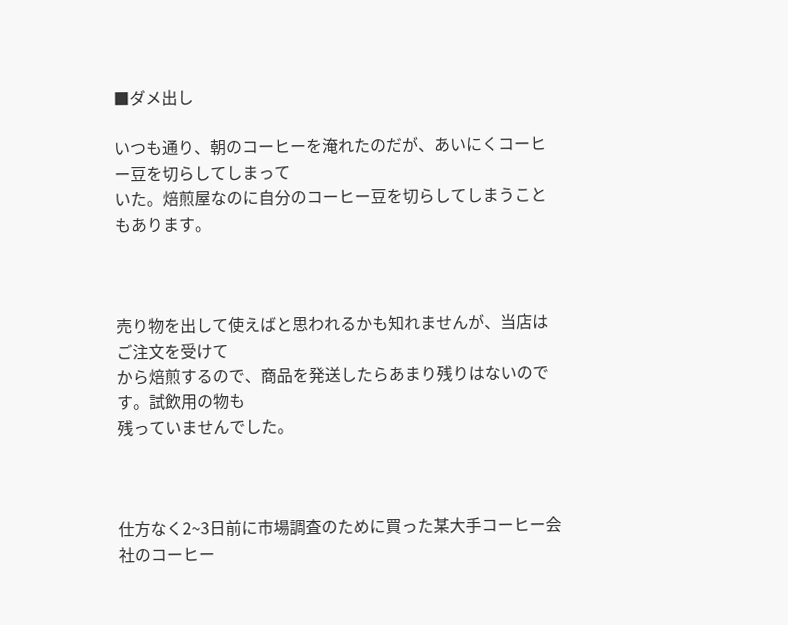■ダメ出し

いつも通り、朝のコーヒーを淹れたのだが、あいにくコーヒー豆を切らしてしまって
いた。焙煎屋なのに自分のコーヒー豆を切らしてしまうこともあります。



売り物を出して使えばと思われるかも知れませんが、当店はご注文を受けて
から焙煎するので、商品を発送したらあまり残りはないのです。試飲用の物も
残っていませんでした。



仕方なく2~3日前に市場調査のために買った某大手コーヒー会社のコーヒー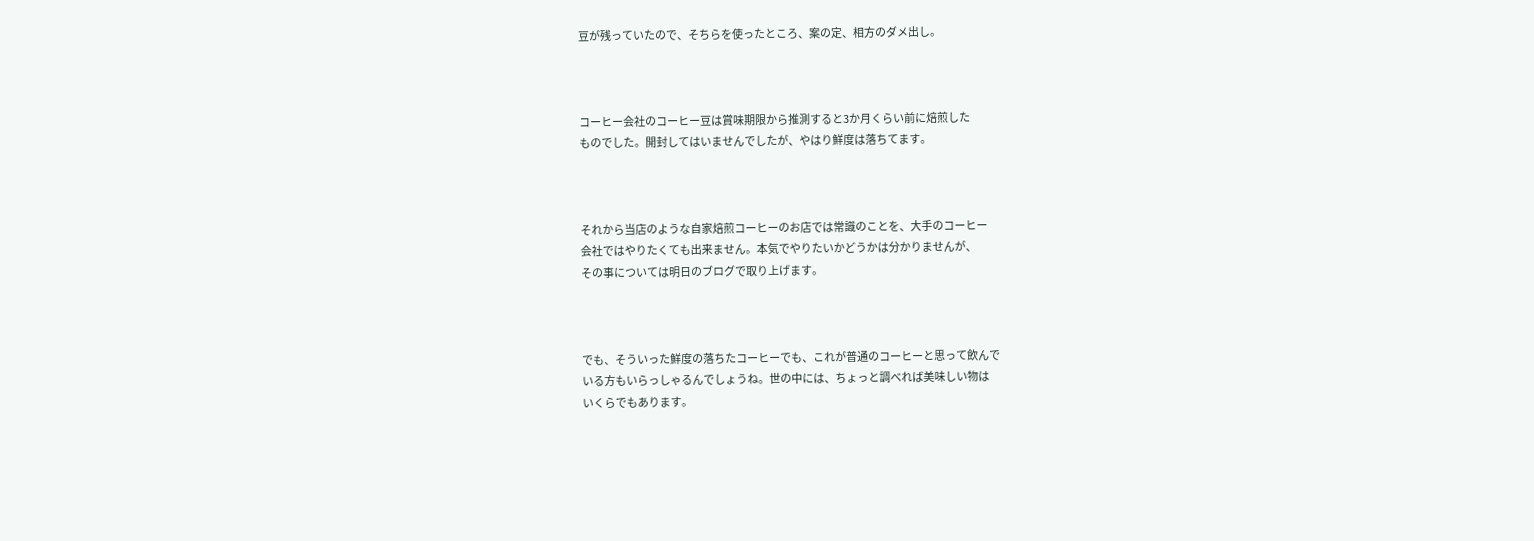豆が残っていたので、そちらを使ったところ、案の定、相方のダメ出し。



コーヒー会社のコーヒー豆は賞味期限から推測すると3か月くらい前に焙煎した
ものでした。開封してはいませんでしたが、やはり鮮度は落ちてます。



それから当店のような自家焙煎コーヒーのお店では常識のことを、大手のコーヒー
会社ではやりたくても出来ません。本気でやりたいかどうかは分かりませんが、
その事については明日のブログで取り上げます。



でも、そういった鮮度の落ちたコーヒーでも、これが普通のコーヒーと思って飲んで
いる方もいらっしゃるんでしょうね。世の中には、ちょっと調べれば美味しい物は
いくらでもあります。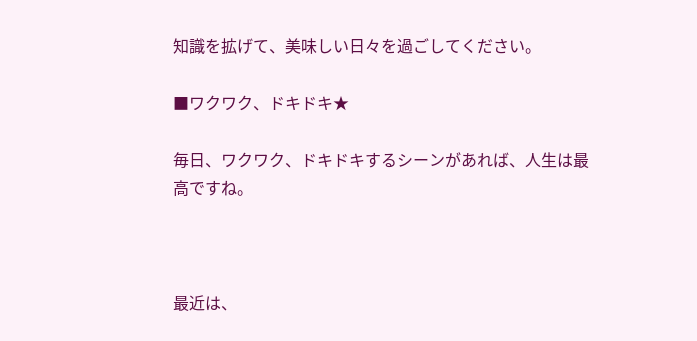知識を拡げて、美味しい日々を過ごしてください。

■ワクワク、ドキドキ★

毎日、ワクワク、ドキドキするシーンがあれば、人生は最高ですね。



最近は、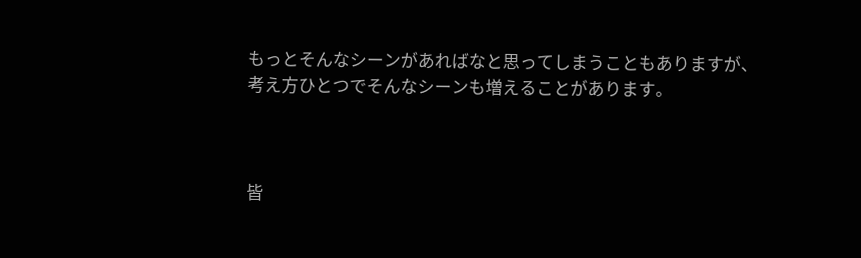もっとそんなシーンがあればなと思ってしまうこともありますが、
考え方ひとつでそんなシーンも増えることがあります。



皆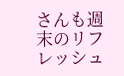さんも週末のリフレッシュ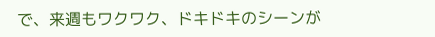で、来週もワクワク、ドキドキのシーンが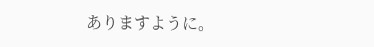ありますように。